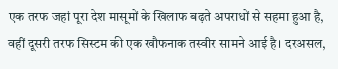एक तरफ जहां पूरा देश मासूमों के खिलाफ बढ़ते अपराधों से सहमा हुआ है, वहीं दूसरी तरफ सिस्टम की एक खौफनाक तस्वीर सामने आई है। दरअसल,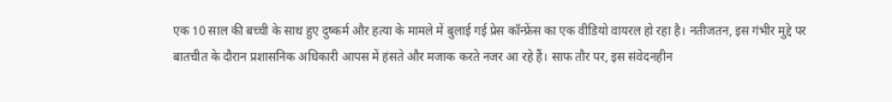एक 10 साल की बच्ची के साथ हुए दुष्कर्म और हत्या के मामले में बुलाई गई प्रेस कॉन्फ्रेंस का एक वीडियो वायरल हो रहा है। नतीजतन, इस गंभीर मुद्दे पर बातचीत के दौरान प्रशासनिक अधिकारी आपस में हंसते और मजाक करते नजर आ रहे हैं। साफ तौर पर, इस संवेदनहीन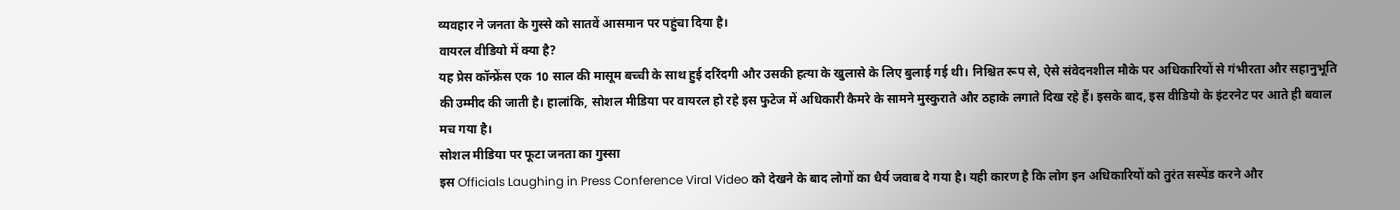व्यवहार ने जनता के गुस्से को सातवें आसमान पर पहुंचा दिया है।
वायरल वीडियो में क्या है?
यह प्रेस कॉन्फ्रेंस एक 10 साल की मासूम बच्ची के साथ हुई दरिंदगी और उसकी हत्या के खुलासे के लिए बुलाई गई थी। निश्चित रूप से, ऐसे संवेदनशील मौके पर अधिकारियों से गंभीरता और सहानुभूति की उम्मीद की जाती है। हालांकि, सोशल मीडिया पर वायरल हो रहे इस फुटेज में अधिकारी कैमरे के सामने मुस्कुराते और ठहाके लगाते दिख रहे हैं। इसके बाद, इस वीडियो के इंटरनेट पर आते ही बवाल मच गया है।
सोशल मीडिया पर फूटा जनता का गुस्सा
इस Officials Laughing in Press Conference Viral Video को देखने के बाद लोगों का धैर्य जवाब दे गया है। यही कारण है कि लोग इन अधिकारियों को तुरंत सस्पेंड करने और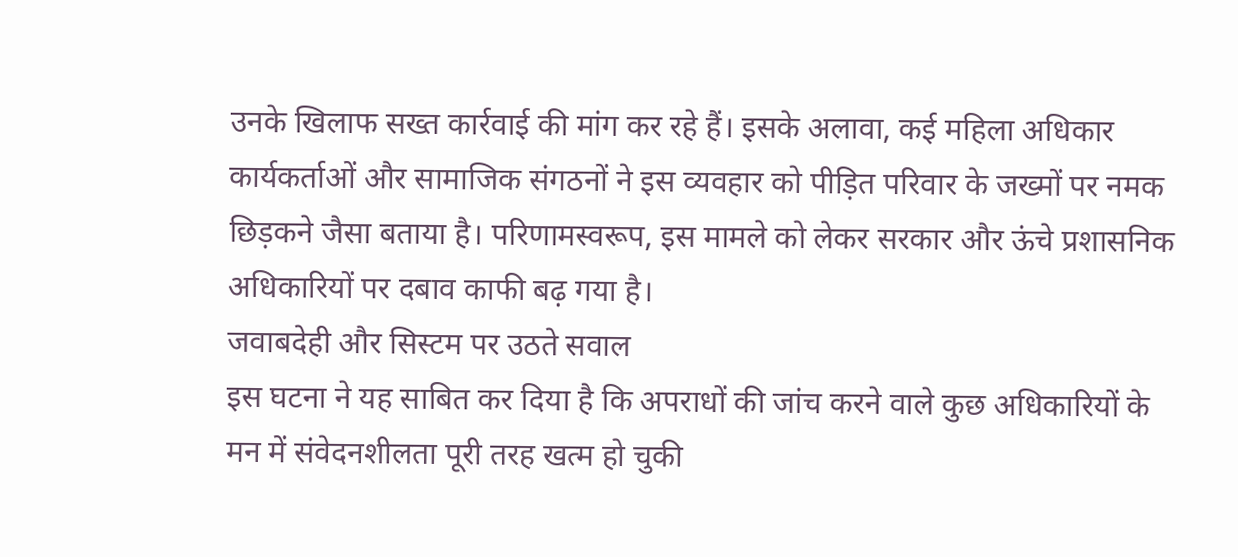उनके खिलाफ सख्त कार्रवाई की मांग कर रहे हैं। इसके अलावा, कई महिला अधिकार कार्यकर्ताओं और सामाजिक संगठनों ने इस व्यवहार को पीड़ित परिवार के जख्मों पर नमक छिड़कने जैसा बताया है। परिणामस्वरूप, इस मामले को लेकर सरकार और ऊंचे प्रशासनिक अधिकारियों पर दबाव काफी बढ़ गया है।
जवाबदेही और सिस्टम पर उठते सवाल
इस घटना ने यह साबित कर दिया है कि अपराधों की जांच करने वाले कुछ अधिकारियों के मन में संवेदनशीलता पूरी तरह खत्म हो चुकी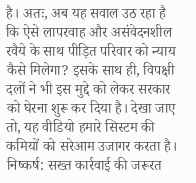है। अतः, अब यह सवाल उठ रहा है कि ऐसे लापरवाह और असंवेदनशील रवैये के साथ पीड़ित परिवार को न्याय कैसे मिलेगा? इसके साथ ही, विपक्षी दलों ने भी इस मुद्दे को लेकर सरकार को घेरना शुरू कर दिया है। देखा जाए तो, यह वीडियो हमारे सिस्टम की कमियों को सरेआम उजागर करता है।
निष्कर्ष: सख्त कार्रवाई की जरूरत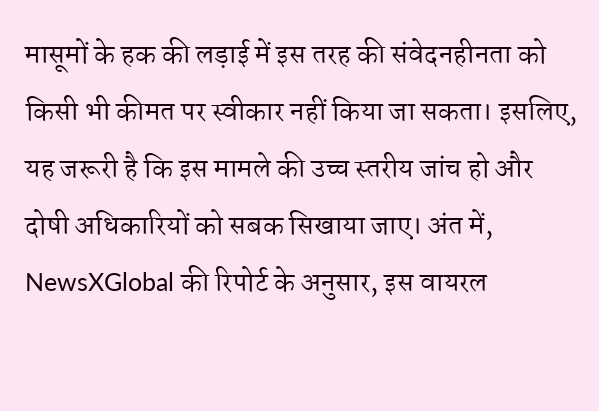मासूमों के हक की लड़ाई में इस तरह की संवेदनहीनता को किसी भी कीमत पर स्वीकार नहीं किया जा सकता। इसलिए, यह जरूरी है कि इस मामले की उच्च स्तरीय जांच हो और दोषी अधिकारियों को सबक सिखाया जाए। अंत में, NewsXGlobal की रिपोर्ट के अनुसार, इस वायरल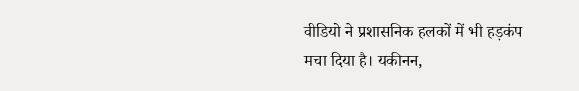वीडियो ने प्रशासनिक हलकों में भी हड़कंप मचा दिया है। यकीनन,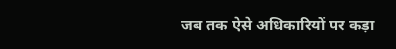जब तक ऐसे अधिकारियों पर कड़ा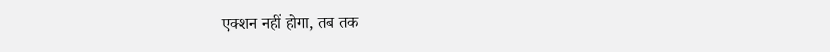एक्शन नहीं होगा, तब तक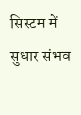सिस्टम में सुधार संभव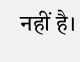नहीं है।